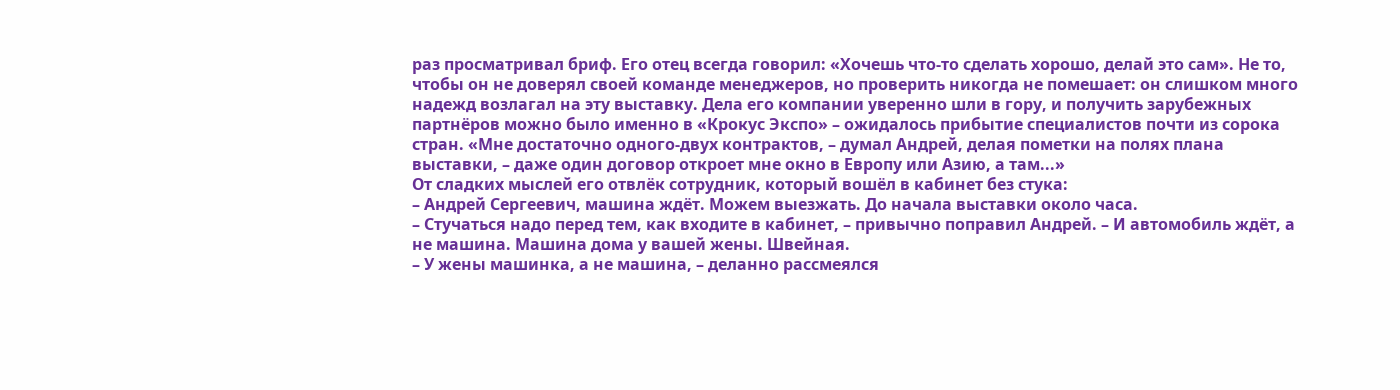раз просматривал бриф. Его отец всегда говорил: «Хочешь что-то сделать хорошо, делай это сам». Не то, чтобы он не доверял своей команде менеджеров, но проверить никогда не помешает: он слишком много надежд возлагал на эту выставку. Дела его компании уверенно шли в гору, и получить зарубежных партнёров можно было именно в «Крокус Экспо» – ожидалось прибытие специалистов почти из сорока стран. «Мне достаточно одного-двух контрактов, – думал Андрей, делая пометки на полях плана выставки, – даже один договор откроет мне окно в Европу или Азию, а там...»
От сладких мыслей его отвлёк сотрудник, который вошёл в кабинет без стука:
– Андрей Сергеевич, машина ждёт. Можем выезжать. До начала выставки около часа.
– Стучаться надо перед тем, как входите в кабинет, – привычно поправил Андрей. – И автомобиль ждёт, а не машина. Машина дома у вашей жены. Швейная.
– У жены машинка, а не машина, – деланно рассмеялся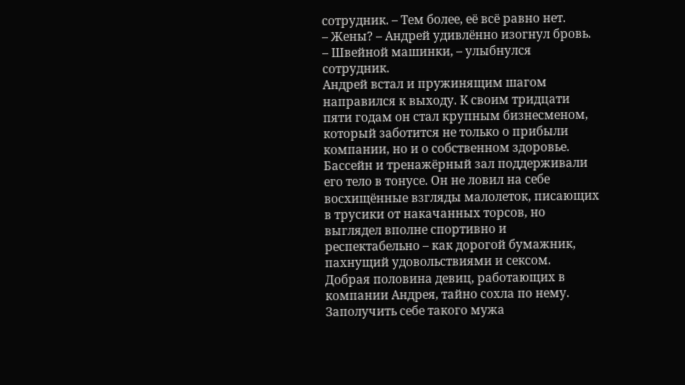сотрудник. – Тем более, её всё равно нет.
– Жены? – Андрей удивлённо изогнул бровь.
– Швейной машинки, – улыбнулся сотрудник.
Андрей встал и пружинящим шагом направился к выходу. К своим тридцати пяти годам он стал крупным бизнесменом, который заботится не только о прибыли компании, но и о собственном здоровье. Бассейн и тренажёрный зал поддерживали его тело в тонусе. Он не ловил на себе восхищённые взгляды малолеток, писающих в трусики от накачанных торсов, но выглядел вполне спортивно и респектабельно – как дорогой бумажник, пахнущий удовольствиями и сексом.
Добрая половина девиц, работающих в компании Андрея, тайно сохла по нему. Заполучить себе такого мужа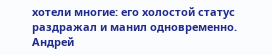хотели многие: его холостой статус раздражал и манил одновременно. Андрей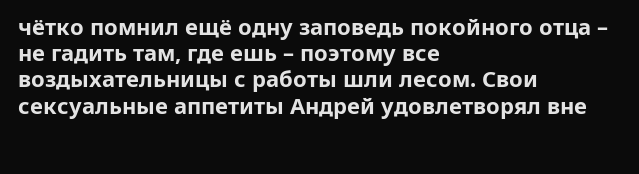чётко помнил ещё одну заповедь покойного отца – не гадить там, где ешь – поэтому все воздыхательницы с работы шли лесом. Свои сексуальные аппетиты Андрей удовлетворял вне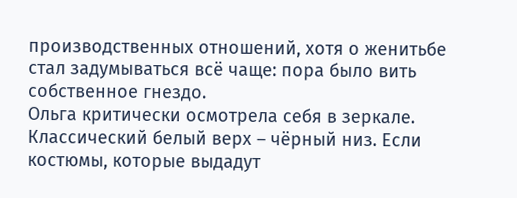производственных отношений, хотя о женитьбе стал задумываться всё чаще: пора было вить собственное гнездо.
Ольга критически осмотрела себя в зеркале. Классический белый верх – чёрный низ. Если костюмы, которые выдадут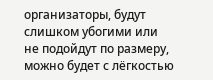организаторы, будут слишком убогими или не подойдут по размеру, можно будет с лёгкостью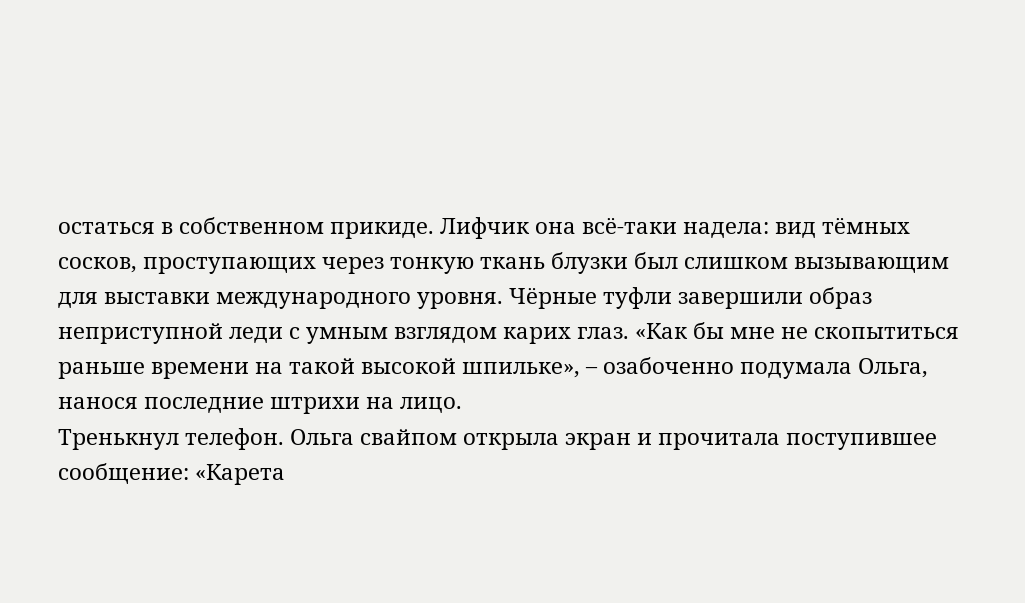остаться в собственном прикиде. Лифчик она всё-таки надела: вид тёмных сосков, проступающих через тонкую ткань блузки был слишком вызывающим для выставки международного уровня. Чёрные туфли завершили образ неприступной леди с умным взглядом карих глаз. «Как бы мне не скопытиться раньше времени на такой высокой шпильке», – озабоченно подумала Ольга, нанося последние штрихи на лицо.
Тренькнул телефон. Ольга свайпом открыла экран и прочитала поступившее сообщение: «Карета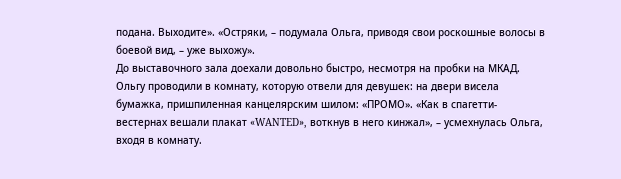подана. Выходите». «Остряки, – подумала Ольга, приводя свои роскошные волосы в боевой вид, – уже выхожу».
До выставочного зала доехали довольно быстро, несмотря на пробки на МКАД. Ольгу проводили в комнату, которую отвели для девушек: на двери висела бумажка, пришпиленная канцелярским шилом: «ПРОМО». «Как в спагетти-вестернах вешали плакат «WANTED», воткнув в него кинжал», – усмехнулась Ольга, входя в комнату.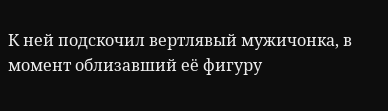К ней подскочил вертлявый мужичонка, в момент облизавший её фигуру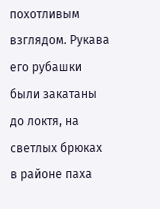похотливым взглядом. Рукава его рубашки были закатаны до локтя, на светлых брюках в районе паха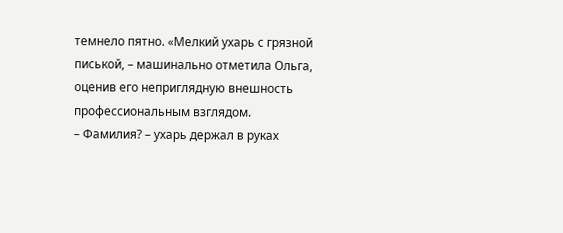темнело пятно. «Мелкий ухарь с грязной писькой, – машинально отметила Ольга, оценив его неприглядную внешность профессиональным взглядом.
– Фамилия? – ухарь держал в руках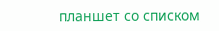планшет со списком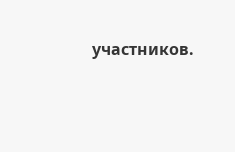участников.